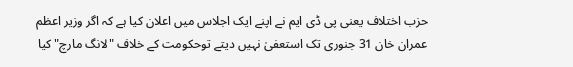حزب اختلاف یعنی پی ڈی ایم نے اپنے ایک اجلاس میں اعلان کیا ہے کہ اگر وزیر اعظم عمران خان 31 جنوری تک استعفیٰ نہیں دیتے توحکومت کے خلاف "لانگ مارچ" کیا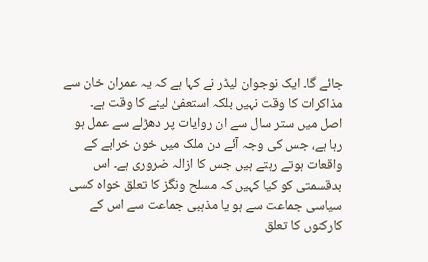جائے گا۔ ایک نوجوان لیڈر نے کہا ہے کہ یہ عمران خان سے مذاکرات کا وقت نہیں بلکہ استعفیٰ لینے کا وقت ہے۔
اصل میں ستر سال سے ان روایات پر دھڑلے سے عمل ہو رہا ہے، جس کی وجہ آئے دن ملک میں خون خرابے کے واقعات ہوتے رہتے ہیں جس کا ازالہ ضروری ہے۔ اس بدقسمتی کو کیا کہیں کہ مسلح ونگز کا تعلق خواہ کسی سیاسی جماعت سے ہو یا مذہبی جماعت سے اس کے کارکنوں کا تعلق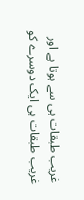غریب طبقات ہی سے ہوتا ہے اور غریب طبقات ہی ایک دوسرے کو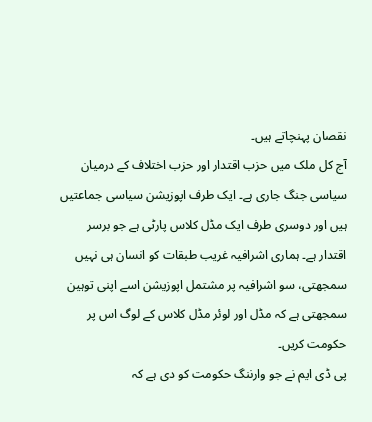نقصان پہنچاتے ہیں۔
آج کل ملک میں حزب اقتدار اور حزب اختلاف کے درمیان سیاسی جنگ جاری ہے۔ ایک طرف اپوزیشن سیاسی جماعتیں ہیں اور دوسری طرف ایک مڈل کلاس پارٹی ہے جو برسر اقتدار ہے۔ ہماری اشرافیہ غریب طبقات کو انسان ہی نہیں سمجھتی، سو اشرافیہ پر مشتمل اپوزیشن اسے اپنی توہین سمجھتی ہے کہ مڈل اور لوئر مڈل کلاس کے لوگ اس پر حکومت کریں۔
پی ڈی ایم نے جو وارننگ حکومت کو دی ہے کہ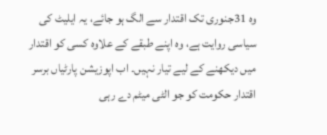وہ 31جنوری تک اقتدار سے الگ ہو جائے، یہ ایلیٹ کی سیاسی روایت ہے، وہ اپنے طبقے کے علاوہ کسی کو اقتدار میں دیکھنے کے لیے تیار نہیں۔ اب اپوزیشن پارٹیاں برسر اقتدار حکومت کو جو الٹی میٹم دے رہی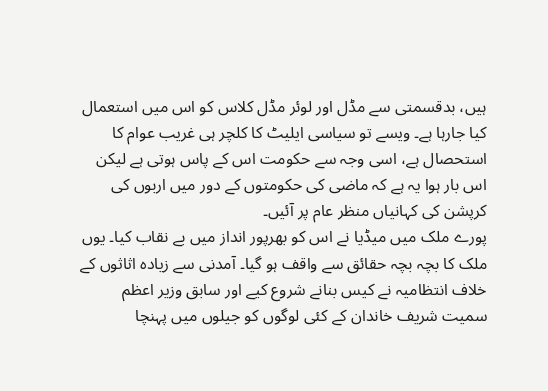ہیں، بدقسمتی سے مڈل اور لوئر مڈل کلاس کو اس میں استعمال کیا جارہا ہے۔ ویسے تو سیاسی ایلیٹ کا کلچر ہی غریب عوام کا استحصال ہے، اسی وجہ سے حکومت اس کے پاس ہوتی ہے لیکن اس بار ہوا یہ ہے کہ ماضی کی حکومتوں کے دور میں اربوں کی کرپشن کی کہانیاں منظر عام پر آئیں۔
پورے ملک میں میڈیا نے اس کو بھرپور انداز میں بے نقاب کیا۔ یوں ملک کا بچہ بچہ حقائق سے واقف ہو گیا۔ آمدنی سے زیادہ اثاثوں کے خلاف انتظامیہ نے کیس بنانے شروع کیے اور سابق وزیر اعظم سمیت شریف خاندان کے کئی لوگوں کو جیلوں میں پہنچا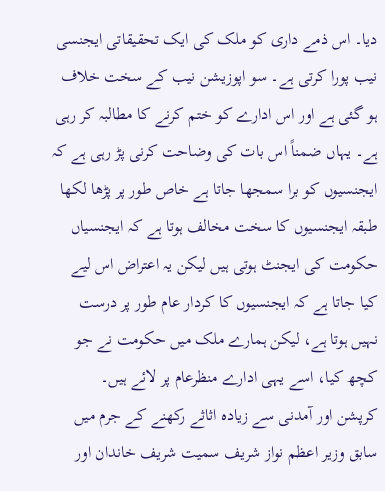دیا۔ اس ذمے داری کو ملک کی ایک تحقیقاتی ایجنسی نیب پورا کرتی ہے۔ سو اپوزیشن نیب کے سخت خلاف ہو گئی ہے اور اس ادارے کو ختم کرنے کا مطالبہ کر رہی ہے۔ یہاں ضمناً اس بات کی وضاحت کرنی پڑ رہی ہے کہ ایجنسیوں کو برا سمجھا جاتا ہے خاص طور پر پڑھا لکھا طبقہ ایجنسیوں کا سخت مخالف ہوتا ہے کہ ایجنسیاں حکومت کی ایجنٹ ہوتی ہیں لیکن یہ اعتراض اس لیے کیا جاتا ہے کہ ایجنسیوں کا کردار عام طور پر درست نہیں ہوتا ہے، لیکن ہمارے ملک میں حکومت نے جو کچھ کیا، اسے یہی ادارے منظرعام پر لائے ہیں۔
کرپشن اور آمدنی سے زیادہ اثاثے رکھنے کے جرم میں سابق وزیر اعظم نواز شریف سمیت شریف خاندان اور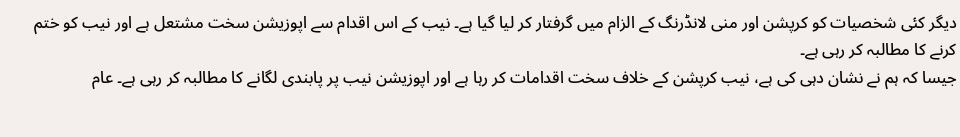دیگر کئی شخصیات کو کرپشن اور منی لانڈرنگ کے الزام میں گرفتار کر لیا گیا ہے۔ نیب کے اس اقدام سے اپوزیشن سخت مشتعل ہے اور نیب کو ختم کرنے کا مطالبہ کر رہی ہے۔
جیسا کہ ہم نے نشان دہی کی ہے، نیب کرپشن کے خلاف سخت اقدامات کر رہا ہے اور اپوزیشن نیب پر پابندی لگانے کا مطالبہ کر رہی ہے۔ عام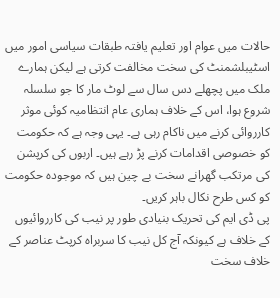حالات میں عوام اور تعلیم یافتہ طبقات سیاسی امور میں اسٹیبلشمنٹ کی سخت مخالفت کرتی ہے لیکن ہمارے ملک میں پچھلے دس سال سے لوٹ مار کا جو سلسلہ شروع ہوا، اس کے خلاف ہماری عام انتظامیہ کوئی موثر کارروائی کرنے میں ناکام رہی ہے۔ یہی وجہ ہے کہ حکومت کو خصوصی اقدامات کرنے پڑ رہے ہیں۔ اربوں کی کرپشن کی مرتکب گھرانے سخت بے چین ہیں کہ موجودہ حکومت کو کس طرح نکال باہر کریں۔
پی ڈی ایم کی تحریک بنیادی طور پر نیب کی کارروائیوں کے خلاف ہے کیونکہ آج کل نیب کا سربراہ کرپٹ عناصر کے خلاف سخت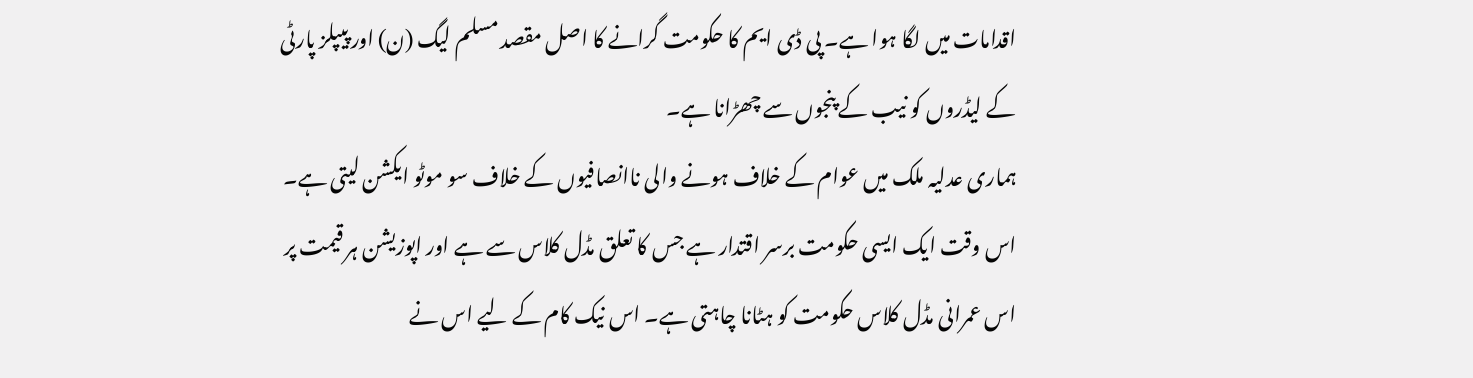اقدامات میں لگا ہوا ہے۔ پی ڈی ایم کا حکومت گرانے کا اصل مقصد مسلم لیگ (ن) اور پیپلز پارٹی کے لیڈروں کو نیب کے پنجوں سے چھڑانا ہے۔
ہماری عدلیہ ملک میں عوام کے خلاف ہونے والی ناانصافیوں کے خلاف سو موٹو ایکشن لیتی ہے۔ اس وقت ایک ایسی حکومت برسر اقتدار ہے جس کا تعلق مڈل کلاس سے ہے اور اپوزیشن ہر قیمت پر اس عمرانی مڈل کلاس حکومت کو ہٹانا چاہتی ہے۔ اس نیک کام کے لیے اس نے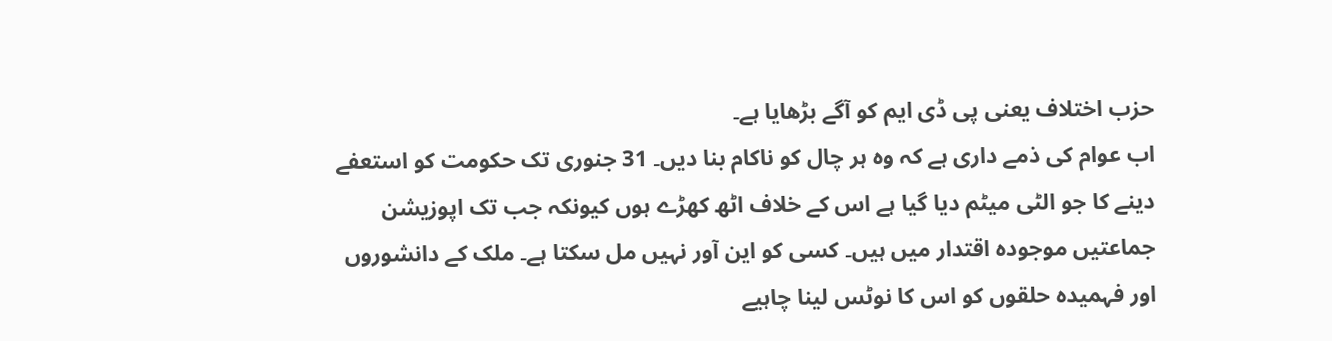حزب اختلاف یعنی پی ڈی ایم کو آگے بڑھایا ہے۔
اب عوام کی ذمے داری ہے کہ وہ ہر چال کو ناکام بنا دیں۔ 31 جنوری تک حکومت کو استعفے دینے کا جو الٹی میٹم دیا گیا ہے اس کے خلاف اٹھ کھڑے ہوں کیونکہ جب تک اپوزیشن جماعتیں موجودہ اقتدار میں ہیں۔ کسی کو این آور نہیں مل سکتا ہے۔ ملک کے دانشوروں اور فہمیدہ حلقوں کو اس کا نوٹس لینا چاہیے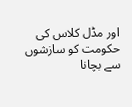اور مڈل کلاس کی حکومت کو سازشوں سے بچانا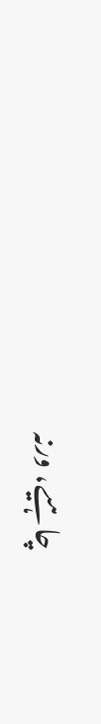چاہیے، ورنہ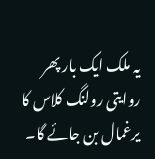یہ ملک ایک بار پھر روایتی رولنگ کلاس کا یرغمال بن جائے گا۔